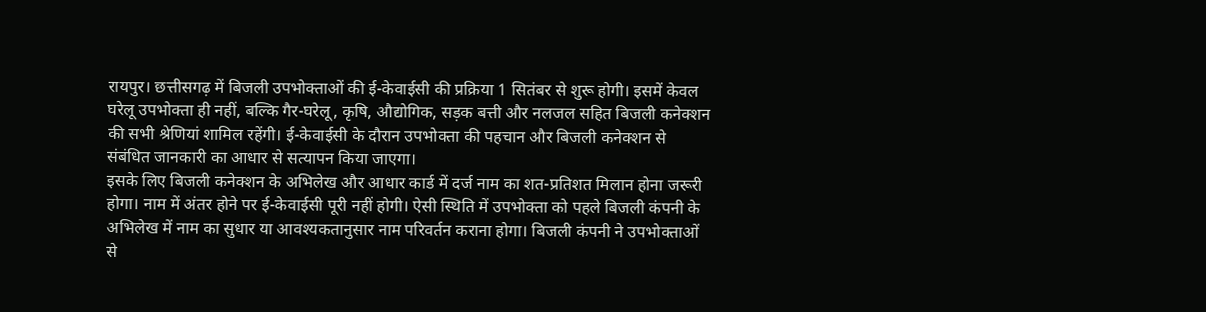रायपुर। छत्तीसगढ़ में बिजली उपभोक्ताओं की ई-केवाईसी की प्रक्रिया 1 सितंबर से शुरू होगी। इसमें केवल घरेलू उपभोक्ता ही नहीं, बल्कि गैर-घरेलू, कृषि, औद्योगिक, सड़क बत्ती और नलजल सहित बिजली कनेक्शन की सभी श्रेणियां शामिल रहेंगी। ई-केवाईसी के दौरान उपभोक्ता की पहचान और बिजली कनेक्शन से संबंधित जानकारी का आधार से सत्यापन किया जाएगा।
इसके लिए बिजली कनेक्शन के अभिलेख और आधार कार्ड में दर्ज नाम का शत-प्रतिशत मिलान होना जरूरी होगा। नाम में अंतर होने पर ई-केवाईसी पूरी नहीं होगी। ऐसी स्थिति में उपभोक्ता को पहले बिजली कंपनी के अभिलेख में नाम का सुधार या आवश्यकतानुसार नाम परिवर्तन कराना होगा। बिजली कंपनी ने उपभोक्ताओं से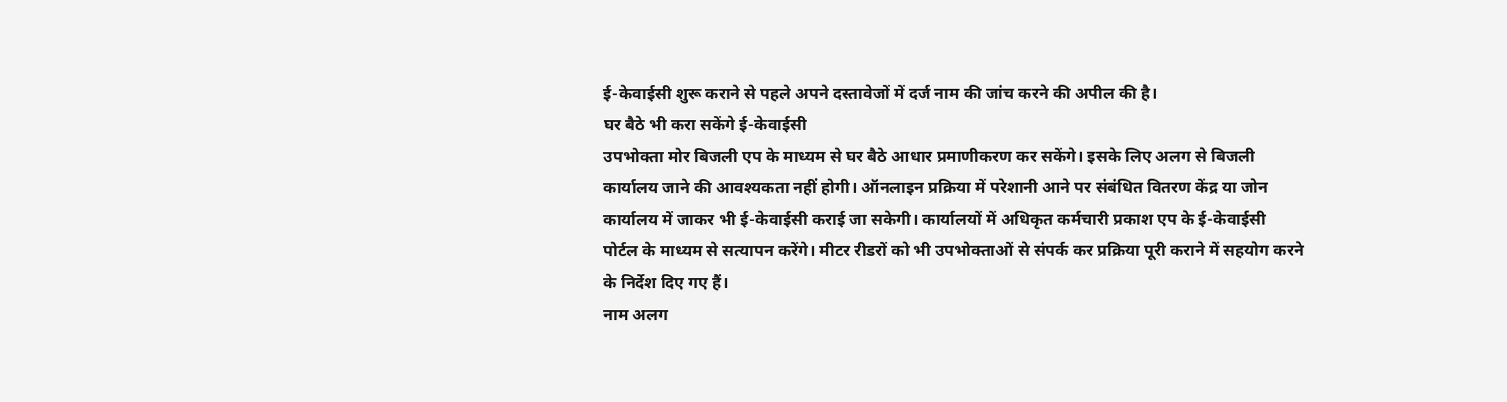ई-केवाईसी शुरू कराने से पहले अपने दस्तावेजों में दर्ज नाम की जांच करने की अपील की है।
घर बैठे भी करा सकेंगे ई-केवाईसी
उपभोक्ता मोर बिजली एप के माध्यम से घर बैठे आधार प्रमाणीकरण कर सकेंगे। इसके लिए अलग से बिजली कार्यालय जाने की आवश्यकता नहीं होगी। ऑनलाइन प्रक्रिया में परेशानी आने पर संबंधित वितरण केंद्र या जोन कार्यालय में जाकर भी ई-केवाईसी कराई जा सकेगी। कार्यालयों में अधिकृत कर्मचारी प्रकाश एप के ई-केवाईसी पोर्टल के माध्यम से सत्यापन करेंगे। मीटर रीडरों को भी उपभोक्ताओं से संपर्क कर प्रक्रिया पूरी कराने में सहयोग करने के निर्देश दिए गए हैं।
नाम अलग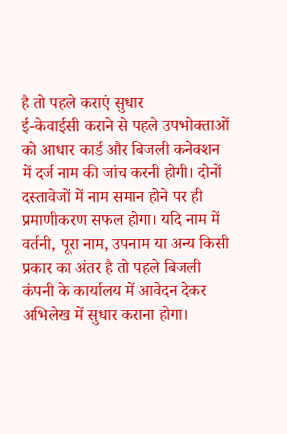है तो पहले कराएं सुधार
ई-केवाईसी कराने से पहले उपभोक्ताओं को आधार कार्ड और बिजली कनेक्शन में दर्ज नाम की जांच करनी होगी। दोनों दस्तावेजों में नाम समान होने पर ही प्रमाणीकरण सफल होगा। यदि नाम में वर्तनी, पूरा नाम, उपनाम या अन्य किसी प्रकार का अंतर है तो पहले बिजली कंपनी के कार्यालय में आवेदन देकर अभिलेख में सुधार कराना होगा।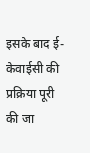इसके बाद ई-केवाईसी की प्रक्रिया पूरी की जा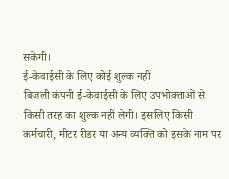सकेगी।
ई-केवाईसी के लिए कोई शुल्क नहीं
बिजली कंपनी ई-केवाईसी के लिए उपभोक्ताओं से किसी तरह का शुल्क नहीं लेगी। इसलिए किसी कर्मचारी, मीटर रीडर या अन्य व्यक्ति को इसके नाम पर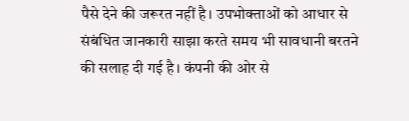पैसे देने की जरूरत नहीं है। उपभोक्ताओं को आधार से संबंधित जानकारी साझा करते समय भी सावधानी बरतने की सलाह दी गई है। कंपनी की ओर से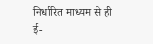निर्धारित माध्यम से ही ई-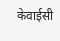केवाईसी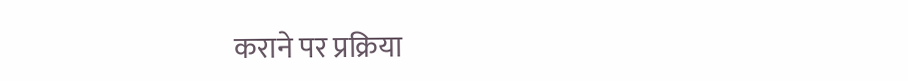कराने पर प्रक्रिया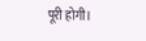पूरी होगी।